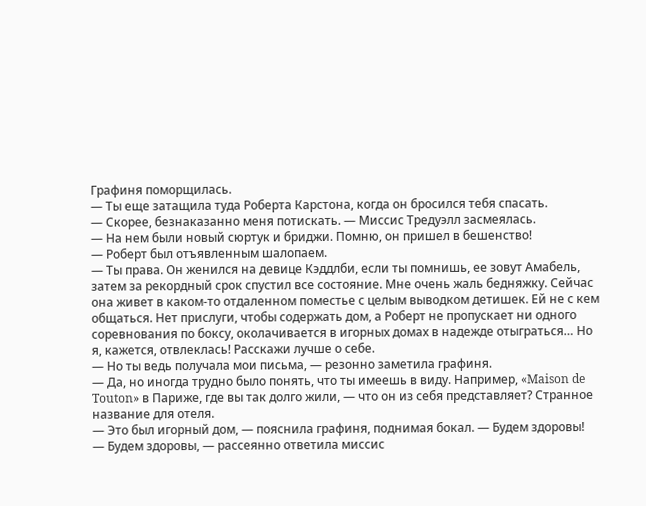Графиня поморщилась.
— Ты еще затащила туда Роберта Карстона, когда он бросился тебя спасать.
— Скорее, безнаказанно меня потискать. — Миссис Тредуэлл засмеялась.
— На нем были новый сюртук и бриджи. Помню, он пришел в бешенство!
— Роберт был отъявленным шалопаем.
— Ты права. Он женился на девице Кэддлби, если ты помнишь, ее зовут Амабель, затем за рекордный срок спустил все состояние. Мне очень жаль бедняжку. Сейчас она живет в каком-то отдаленном поместье с целым выводком детишек. Ей не с кем общаться. Нет прислуги, чтобы содержать дом, а Роберт не пропускает ни одного соревнования по боксу, околачивается в игорных домах в надежде отыграться… Но я, кажется, отвлеклась! Расскажи лучше о себе.
— Но ты ведь получала мои письма, — резонно заметила графиня.
— Да, но иногда трудно было понять, что ты имеешь в виду. Например, «Maison de Touton» в Париже, где вы так долго жили, — что он из себя представляет? Странное название для отеля.
— Это был игорный дом, — пояснила графиня, поднимая бокал. — Будем здоровы!
— Будем здоровы, — рассеянно ответила миссис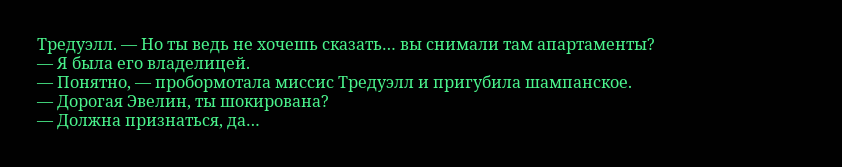Тредуэлл. — Но ты ведь не хочешь сказать… вы снимали там апартаменты?
— Я была его владелицей.
— Понятно, — пробормотала миссис Тредуэлл и пригубила шампанское.
— Дорогая Эвелин, ты шокирована?
— Должна признаться, да…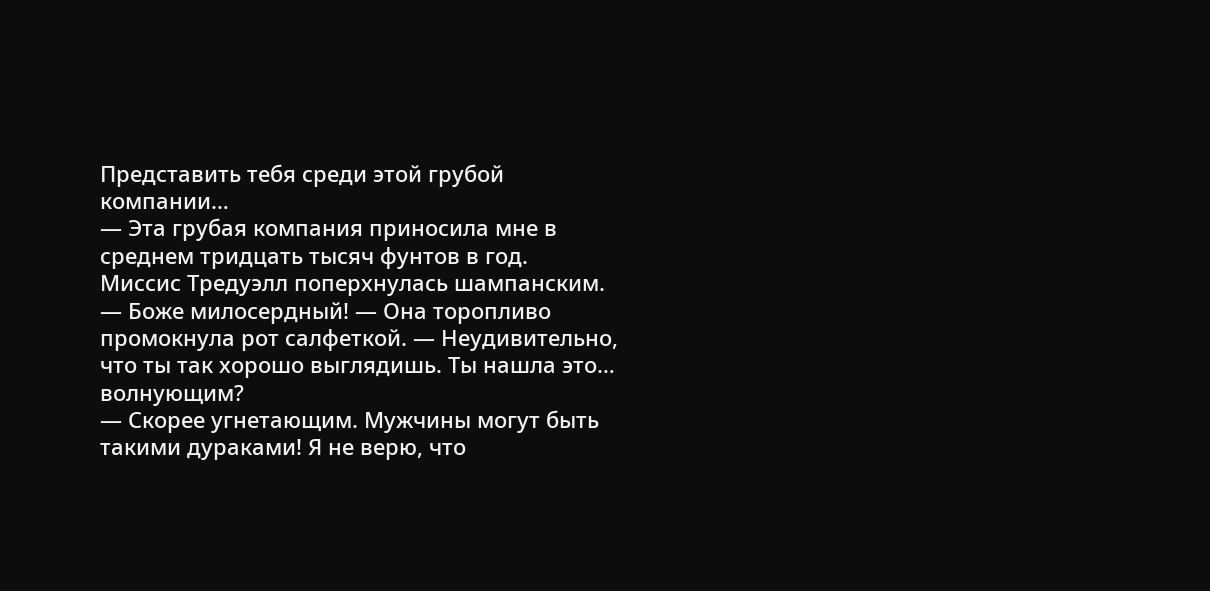Представить тебя среди этой грубой компании…
— Эта грубая компания приносила мне в среднем тридцать тысяч фунтов в год.
Миссис Тредуэлл поперхнулась шампанским.
— Боже милосердный! — Она торопливо промокнула рот салфеткой. — Неудивительно, что ты так хорошо выглядишь. Ты нашла это… волнующим?
— Скорее угнетающим. Мужчины могут быть такими дураками! Я не верю, что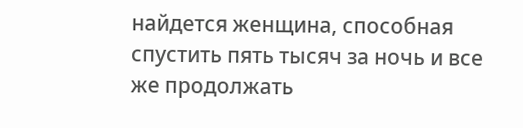найдется женщина, способная спустить пять тысяч за ночь и все же продолжать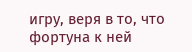игру, веря в то, что фортуна к ней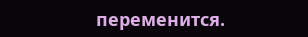переменится.